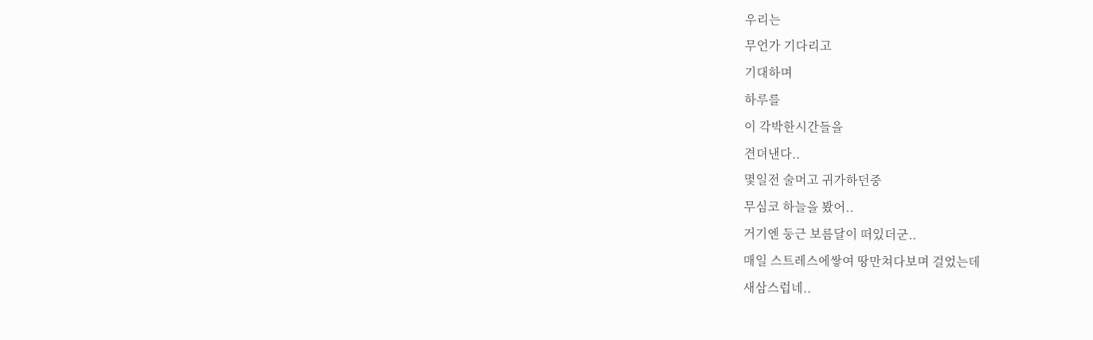우리는
무언가 기다리고
기대하며
하루를
이 각박한시간들을
견뎌낸다..
몇일전 술머고 귀가하던중
무심코 하늘을 봤어..
거기엔 둥근 보름달이 떠있더군..
매일 스트레스에쌓여 땅만쳐다보며 걸었는데
새삼스럽네..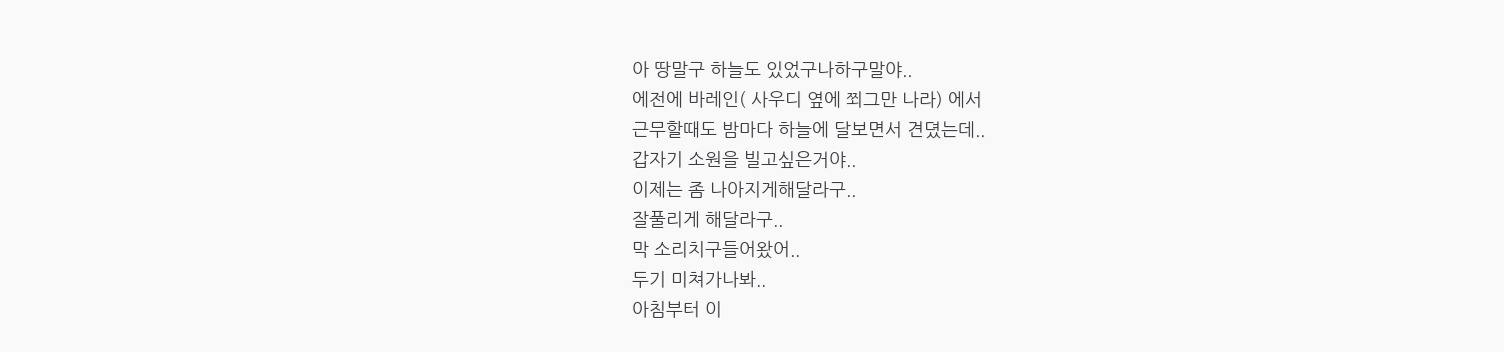아 땅말구 하늘도 있었구나하구말야..
에전에 바레인( 사우디 옆에 쬐그만 나라) 에서
근무할때도 밤마다 하늘에 달보면서 견뎠는데..
갑자기 소원을 빌고싶은거야..
이제는 좀 나아지게해달라구..
잘풀리게 해달라구..
막 소리치구들어왔어..
두기 미쳐가나봐..
아침부터 이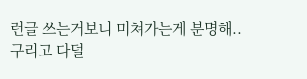런글 쓰는거보니 미쳐가는게 분명해..
구리고 다덜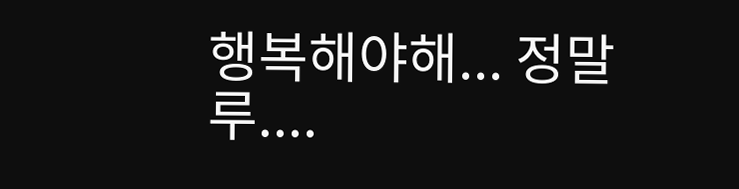행복해야해... 정말루....